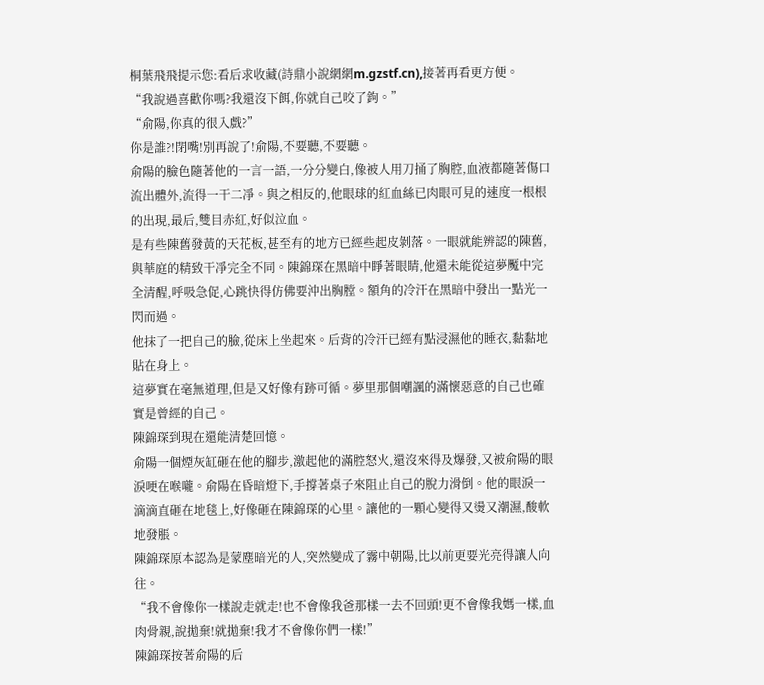桐葉飛飛提示您:看后求收藏(詩鼎小說網網m.gzstf.cn),接著再看更方便。
“我說過喜歡你嗎?我還沒下餌,你就自己咬了鉤。”
“俞陽,你真的很入戲?”
你是誰?!閉嘴!別再說了!俞陽,不要聽,不要聽。
俞陽的臉色隨著他的一言一語,一分分變白,像被人用刀捅了胸腔,血液都隨著傷口流出體外,流得一干二凈。與之相反的,他眼球的紅血絲已肉眼可見的速度一根根的出現,最后,雙目赤紅,好似泣血。
是有些陳舊發黃的天花板,甚至有的地方已經些起皮剝落。一眼就能辨認的陳舊,與華庭的精致干凈完全不同。陳錦琛在黑暗中睜著眼睛,他還未能從這夢魘中完全清醒,呼吸急促,心跳快得仿佛要沖出胸膛。額角的冷汗在黑暗中發出一點光一閃而過。
他抹了一把自己的臉,從床上坐起來。后背的冷汗已經有點浸濕他的睡衣,黏黏地貼在身上。
這夢實在毫無道理,但是又好像有跡可循。夢里那個嘲諷的滿懷惡意的自己也確實是曾經的自己。
陳錦琛到現在還能清楚回憶。
俞陽一個煙灰缸砸在他的腳步,激起他的滿腔怒火,還沒來得及爆發,又被俞陽的眼淚哽在喉嚨。俞陽在昏暗燈下,手撐著桌子來阻止自己的脫力滑倒。他的眼淚一滴滴直砸在地毯上,好像砸在陳錦琛的心里。讓他的一顆心變得又燙又潮濕,酸軟地發脹。
陳錦琛原本認為是蒙塵暗光的人,突然變成了霧中朝陽,比以前更要光亮得讓人向往。
“我不會像你一樣說走就走!也不會像我爸那樣一去不回頭!更不會像我媽一樣,血肉骨親,說拋棄!就拋棄!我才不會像你們一樣!”
陳錦琛按著俞陽的后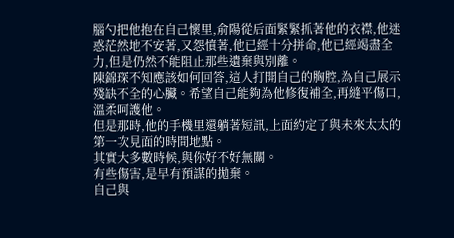腦勺把他抱在自己懷里,俞陽從后面緊緊抓著他的衣襟,他迷惑茫然地不安著,又怨憤著,他已經十分拼命,他已經竭盡全力,但是仍然不能阻止那些遺棄與別離。
陳錦琛不知應該如何回答,這人打開自己的胸腔,為自己展示殘缺不全的心臟。希望自己能夠為他修復補全,再縫平傷口,溫柔呵護他。
但是那時,他的手機里還躺著短訊,上面約定了與未來太太的第一次見面的時間地點。
其實大多數時候,與你好不好無關。
有些傷害,是早有預謀的拋棄。
自己與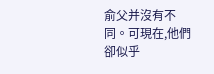俞父并沒有不同。可現在,他們卻似乎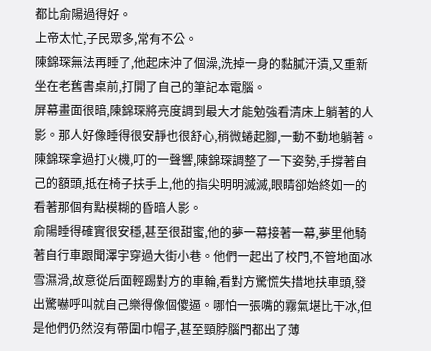都比俞陽過得好。
上帝太忙,子民眾多,常有不公。
陳錦琛無法再睡了,他起床沖了個澡,洗掉一身的黏膩汗漬,又重新坐在老舊書桌前,打開了自己的筆記本電腦。
屏幕畫面很暗,陳錦琛將亮度調到最大才能勉強看清床上躺著的人影。那人好像睡得很安靜也很舒心,稍微蜷起腳,一動不動地躺著。
陳錦琛拿過打火機,叮的一聲響,陳錦琛調整了一下姿勢,手撐著自己的額頭,抵在椅子扶手上,他的指尖明明滅滅,眼睛卻始終如一的看著那個有點模糊的昏暗人影。
俞陽睡得確實很安穩,甚至很甜蜜,他的夢一幕接著一幕,夢里他騎著自行車跟聞澤宇穿過大街小巷。他們一起出了校門,不管地面冰雪濕滑,故意從后面輕踢對方的車輪,看對方驚慌失措地扶車頭,發出驚嚇呼叫就自己樂得像個傻逼。哪怕一張嘴的霧氣堪比干冰,但是他們仍然沒有帶圍巾帽子,甚至頸脖腦門都出了薄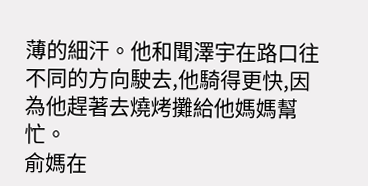薄的細汗。他和聞澤宇在路口往不同的方向駛去,他騎得更快,因為他趕著去燒烤攤給他媽媽幫忙。
俞媽在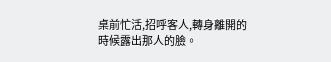桌前忙活,招呼客人,轉身離開的時候露出那人的臉。